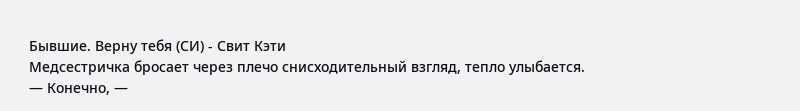Бывшие. Верну тебя (СИ) - Свит Кэти
Медсестричка бросает через плечо снисходительный взгляд, тепло улыбается.
— Конечно, —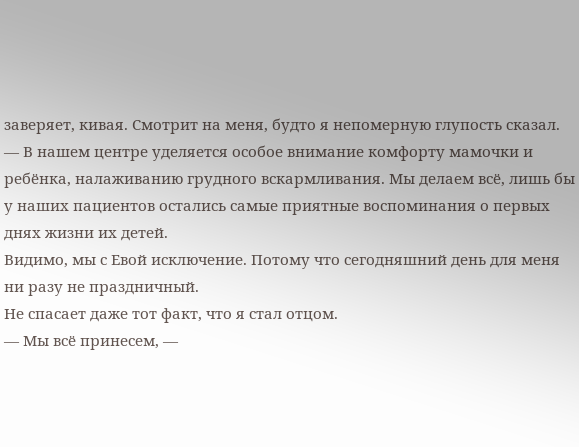заверяет, кивая. Смотрит на меня, будто я непомерную глупость сказал. — В нашем центре уделяется особое внимание комфорту мамочки и ребёнка, налаживанию грудного вскармливания. Мы делаем всё, лишь бы у наших пациентов остались самые приятные воспоминания о первых днях жизни их детей.
Видимо, мы с Евой исключение. Потому что сегодняшний день для меня ни разу не праздничный.
Не спасает даже тот факт, что я стал отцом.
— Мы всё принесем, —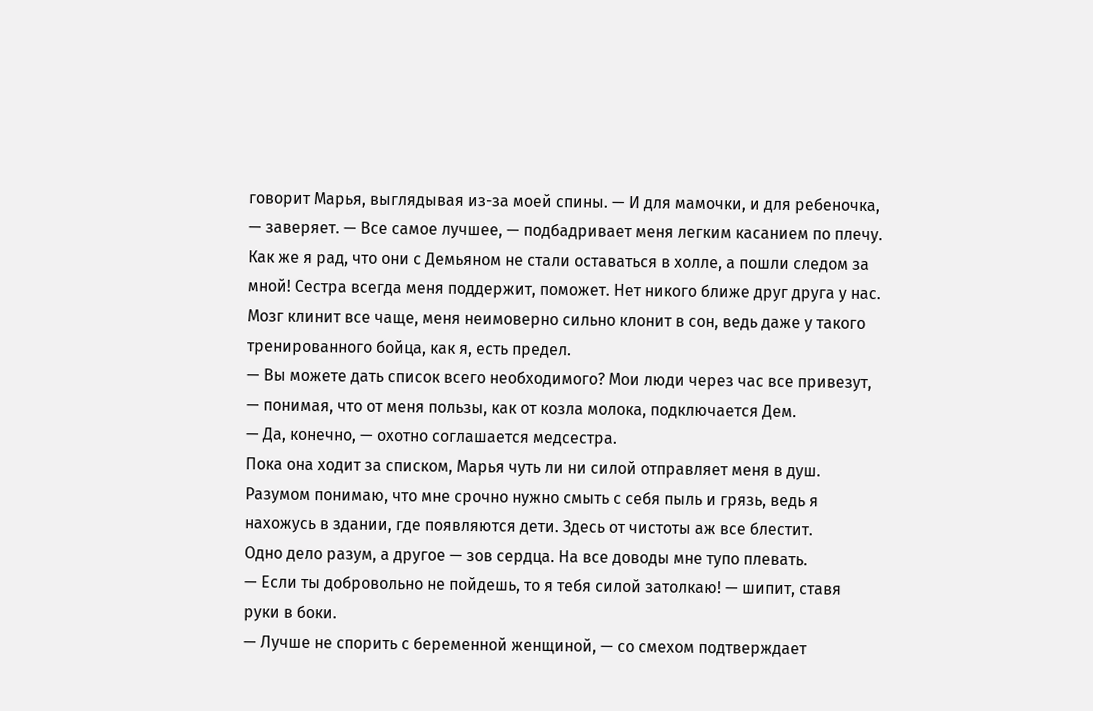говорит Марья, выглядывая из-за моей спины. — И для мамочки, и для ребеночка, — заверяет. — Все самое лучшее, — подбадривает меня легким касанием по плечу.
Как же я рад, что они с Демьяном не стали оставаться в холле, а пошли следом за мной! Сестра всегда меня поддержит, поможет. Нет никого ближе друг друга у нас.
Мозг клинит все чаще, меня неимоверно сильно клонит в сон, ведь даже у такого тренированного бойца, как я, есть предел.
— Вы можете дать список всего необходимого? Мои люди через час все привезут, — понимая, что от меня пользы, как от козла молока, подключается Дем.
— Да, конечно, — охотно соглашается медсестра.
Пока она ходит за списком, Марья чуть ли ни силой отправляет меня в душ. Разумом понимаю, что мне срочно нужно смыть с себя пыль и грязь, ведь я нахожусь в здании, где появляются дети. Здесь от чистоты аж все блестит.
Одно дело разум, а другое — зов сердца. На все доводы мне тупо плевать.
— Если ты добровольно не пойдешь, то я тебя силой затолкаю! — шипит, ставя руки в боки.
— Лучше не спорить с беременной женщиной, — со смехом подтверждает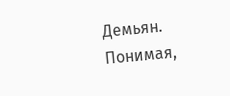Демьян.
Понимая,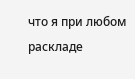что я при любом раскладе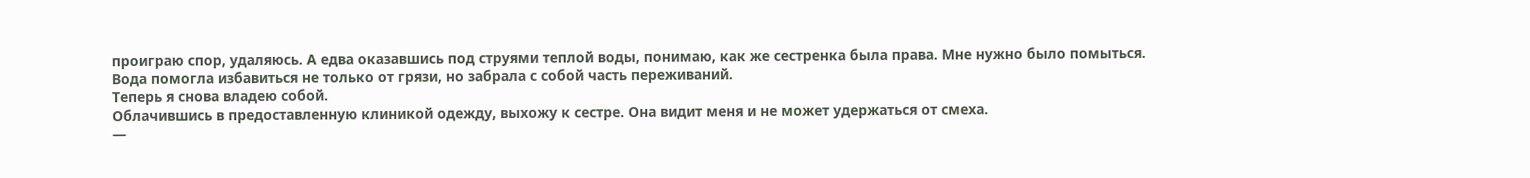проиграю спор, удаляюсь. А едва оказавшись под струями теплой воды, понимаю, как же сестренка была права. Мне нужно было помыться. Вода помогла избавиться не только от грязи, но забрала с собой часть переживаний.
Теперь я снова владею собой.
Облачившись в предоставленную клиникой одежду, выхожу к сестре. Она видит меня и не может удержаться от смеха.
—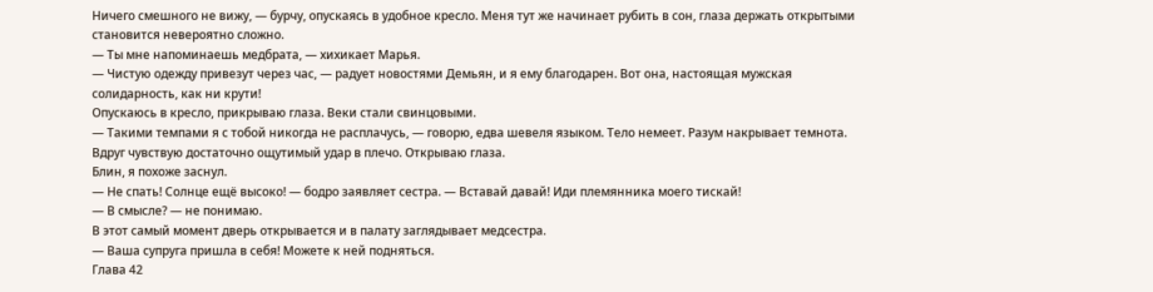Ничего смешного не вижу, — бурчу, опускаясь в удобное кресло. Меня тут же начинает рубить в сон, глаза держать открытыми становится невероятно сложно.
— Ты мне напоминаешь медбрата, — хихикает Марья.
— Чистую одежду привезут через час, — радует новостями Демьян, и я ему благодарен. Вот она, настоящая мужская солидарность, как ни крути!
Опускаюсь в кресло, прикрываю глаза. Веки стали свинцовыми.
— Такими темпами я с тобой никогда не расплачусь, — говорю, едва шевеля языком. Тело немеет. Разум накрывает темнота.
Вдруг чувствую достаточно ощутимый удар в плечо. Открываю глаза.
Блин, я похоже заснул.
— Не спать! Солнце ещё высоко! — бодро заявляет сестра. — Вставай давай! Иди племянника моего тискай!
— В смысле? — не понимаю.
В этот самый момент дверь открывается и в палату заглядывает медсестра.
— Ваша супруга пришла в себя! Можете к ней подняться.
Глава 42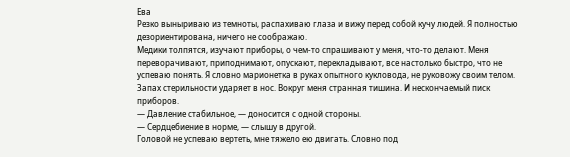Ева
Резко выныриваю из темноты, распахиваю глаза и вижу перед собой кучу людей. Я полностью дезориентирована, ничего не соображаю.
Медики толпятся, изучают приборы, о чем-то спрашивают у меня, что-то делают. Меня переворачивают, приподнимают, опускают, перекладывают, все настолько быстро, что не успеваю понять. Я словно марионетка в руках опытного кукловода, не руковожу своим телом.
Запах стерильности ударяет в нос. Вокруг меня странная тишина. И нескончаемый писк приборов.
— Давление стабильное, — доносится с одной стороны.
— Сердцебиение в норме, — слышу в другой.
Головой не успеваю вертеть, мне тяжело ею двигать. Словно под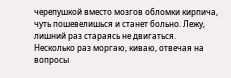черепушкой вместо мозгов обломки кирпича, чуть пошевелишься и станет больно. Лежу, лишний раз стараясь не двигаться.
Несколько раз моргаю, киваю, отвечая на вопросы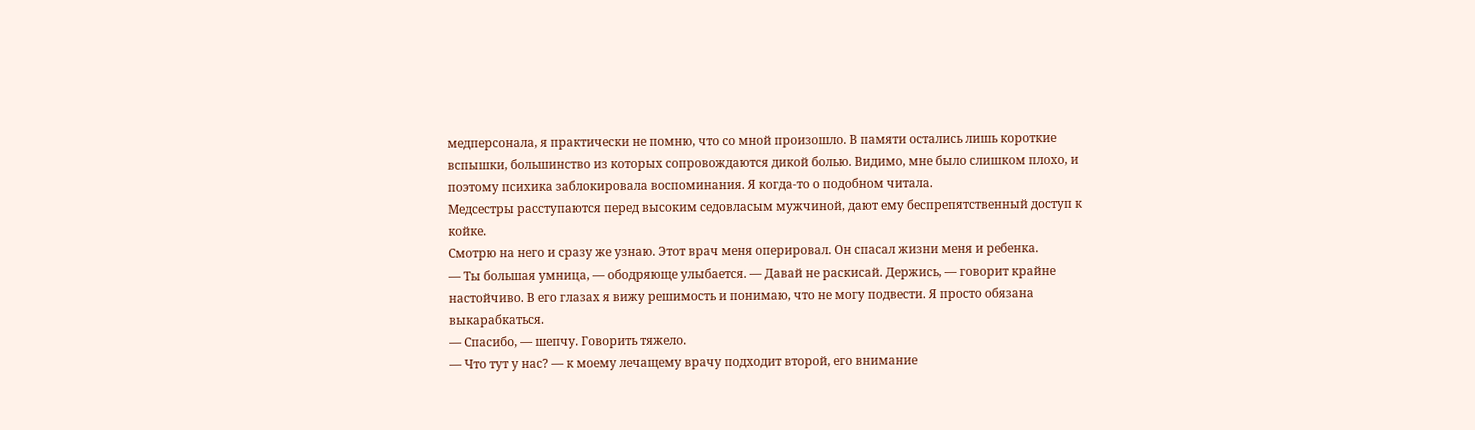медперсонала, я практически не помню, что со мной произошло. В памяти остались лишь короткие вспышки, большинство из которых сопровождаются дикой болью. Видимо, мне было слишком плохо, и поэтому психика заблокировала воспоминания. Я когда-то о подобном читала.
Медсестры расступаются перед высоким седовласым мужчиной, дают ему беспрепятственный доступ к койке.
Смотрю на него и сразу же узнаю. Этот врач меня оперировал. Он спасал жизни меня и ребенка.
— Ты большая умница, — ободряюще улыбается. — Давай не раскисай. Держись, — говорит крайне настойчиво. В его глазах я вижу решимость и понимаю, что не могу подвести. Я просто обязана выкарабкаться.
— Спасибо, — шепчу. Говорить тяжело.
— Что тут у нас? — к моему лечащему врачу подходит второй, его внимание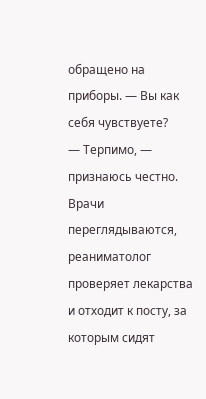обращено на приборы. — Вы как себя чувствуете?
— Терпимо, — признаюсь честно.
Врачи переглядываются, реаниматолог проверяет лекарства и отходит к посту, за которым сидят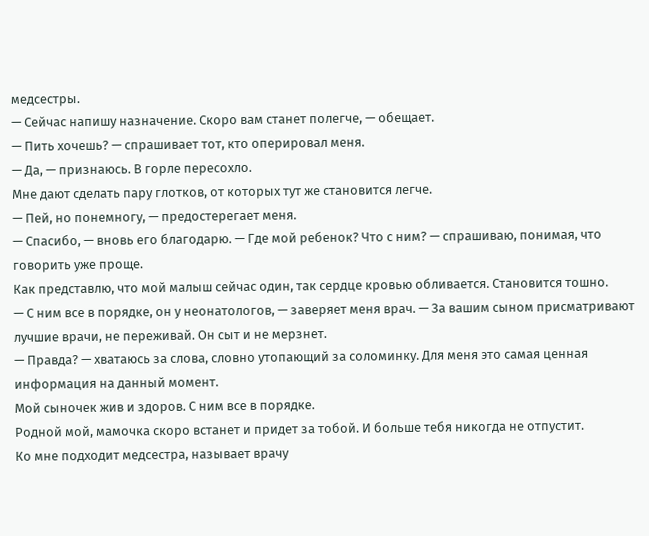медсестры.
— Сейчас напишу назначение. Скоро вам станет полегче, — обещает.
— Пить хочешь? — спрашивает тот, кто оперировал меня.
— Да, — признаюсь. В горле пересохло.
Мне дают сделать пару глотков, от которых тут же становится легче.
— Пей, но понемногу, — предостерегает меня.
— Спасибо, — вновь его благодарю. — Где мой ребенок? Что с ним? — спрашиваю, понимая, что говорить уже проще.
Как представлю, что мой малыш сейчас один, так сердце кровью обливается. Становится тошно.
— С ним все в порядке, он у неонатологов, — заверяет меня врач. — За вашим сыном присматривают лучшие врачи, не переживай. Он сыт и не мерзнет.
— Правда? — хватаюсь за слова, словно утопающий за соломинку. Для меня это самая ценная информация на данный момент.
Мой сыночек жив и здоров. С ним все в порядке.
Родной мой, мамочка скоро встанет и придет за тобой. И больше тебя никогда не отпустит.
Ко мне подходит медсестра, называет врачу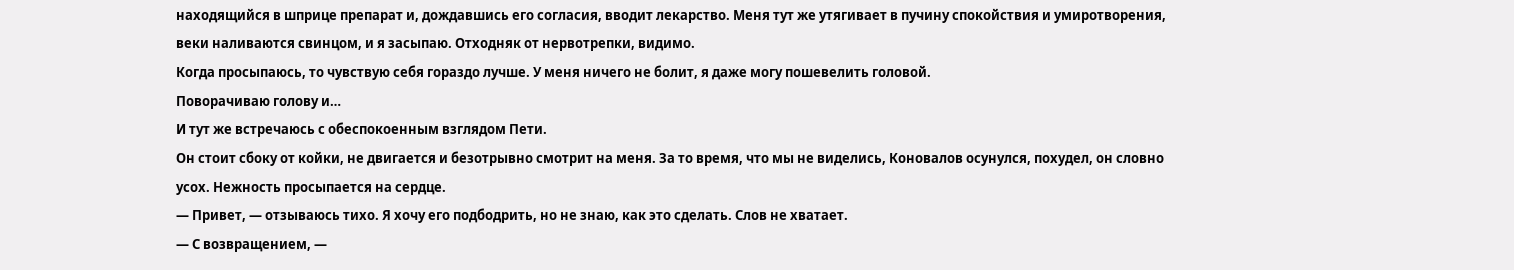находящийся в шприце препарат и, дождавшись его согласия, вводит лекарство. Меня тут же утягивает в пучину спокойствия и умиротворения, веки наливаются свинцом, и я засыпаю. Отходняк от нервотрепки, видимо.
Когда просыпаюсь, то чувствую себя гораздо лучше. У меня ничего не болит, я даже могу пошевелить головой.
Поворачиваю голову и…
И тут же встречаюсь с обеспокоенным взглядом Пети.
Он стоит сбоку от койки, не двигается и безотрывно смотрит на меня. За то время, что мы не виделись, Коновалов осунулся, похудел, он словно усох. Нежность просыпается на сердце.
— Привет, — отзываюсь тихо. Я хочу его подбодрить, но не знаю, как это сделать. Слов не хватает.
— С возвращением, —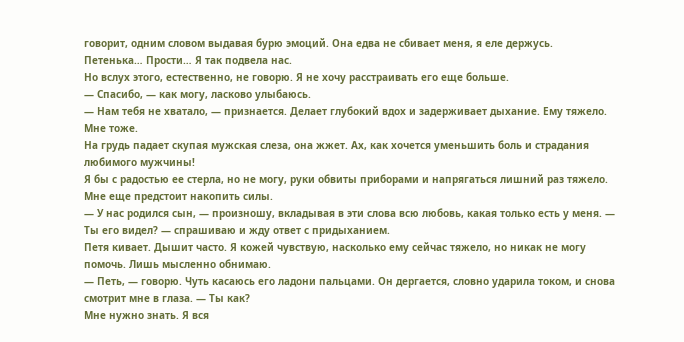говорит, одним словом выдавая бурю эмоций. Она едва не сбивает меня, я еле держусь.
Петенька… Прости… Я так подвела нас.
Но вслух этого, естественно, не говорю. Я не хочу расстраивать его еще больше.
— Спасибо, — как могу, ласково улыбаюсь.
— Нам тебя не хватало, — признается. Делает глубокий вдох и задерживает дыхание. Ему тяжело. Мне тоже.
На грудь падает скупая мужская слеза, она жжет. Ах, как хочется уменьшить боль и страдания любимого мужчины!
Я бы с радостью ее стерла, но не могу, руки обвиты приборами и напрягаться лишний раз тяжело. Мне еще предстоит накопить силы.
— У нас родился сын, — произношу, вкладывая в эти слова всю любовь, какая только есть у меня. — Ты его видел? — спрашиваю и жду ответ с придыханием.
Петя кивает. Дышит часто. Я кожей чувствую, насколько ему сейчас тяжело, но никак не могу помочь. Лишь мысленно обнимаю.
— Петь, — говорю. Чуть касаюсь его ладони пальцами. Он дергается, словно ударила током, и снова смотрит мне в глаза. — Ты как?
Мне нужно знать. Я вся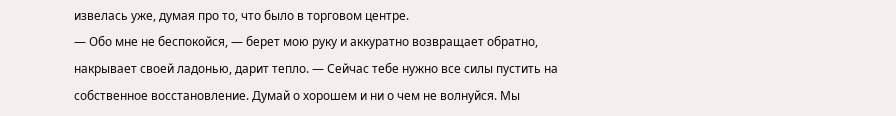извелась уже, думая про то, что было в торговом центре.
— Обо мне не беспокойся, — берет мою руку и аккуратно возвращает обратно, накрывает своей ладонью, дарит тепло. — Сейчас тебе нужно все силы пустить на собственное восстановление. Думай о хорошем и ни о чем не волнуйся. Мы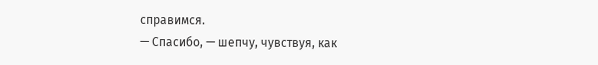справимся.
— Спасибо, — шепчу, чувствуя, как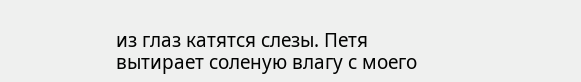из глаз катятся слезы. Петя вытирает соленую влагу с моего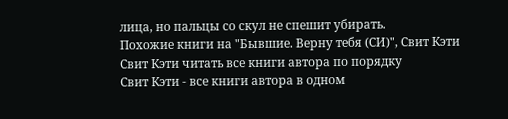лица, но пальцы со скул не спешит убирать.
Похожие книги на "Бывшие. Верну тебя (СИ)", Свит Кэти
Свит Кэти читать все книги автора по порядку
Свит Кэти - все книги автора в одном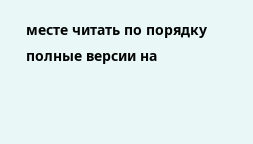месте читать по порядку полные версии на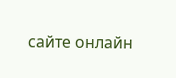сайте онлайн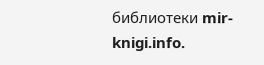библиотеки mir-knigi.info.